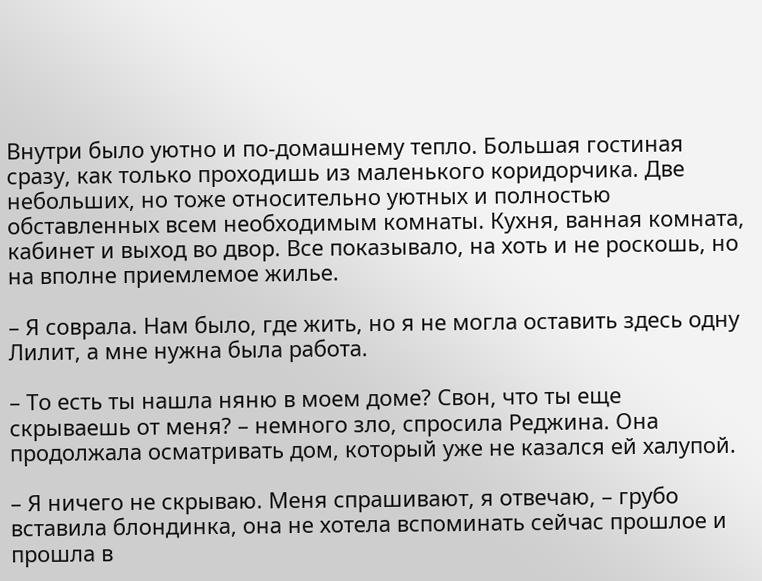Внутри было уютно и по-домашнему тепло. Большая гостиная сразу, как только проходишь из маленького коридорчика. Две небольших, но тоже относительно уютных и полностью обставленных всем необходимым комнаты. Кухня, ванная комната, кабинет и выход во двор. Все показывало, на хоть и не роскошь, но на вполне приемлемое жилье.

– Я соврала. Нам было, где жить, но я не могла оставить здесь одну Лилит, а мне нужна была работа.

– То есть ты нашла няню в моем доме? Свон, что ты еще скрываешь от меня? – немного зло, спросила Реджина. Она продолжала осматривать дом, который уже не казался ей халупой.

– Я ничего не скрываю. Меня спрашивают, я отвечаю, – грубо вставила блондинка, она не хотела вспоминать сейчас прошлое и прошла в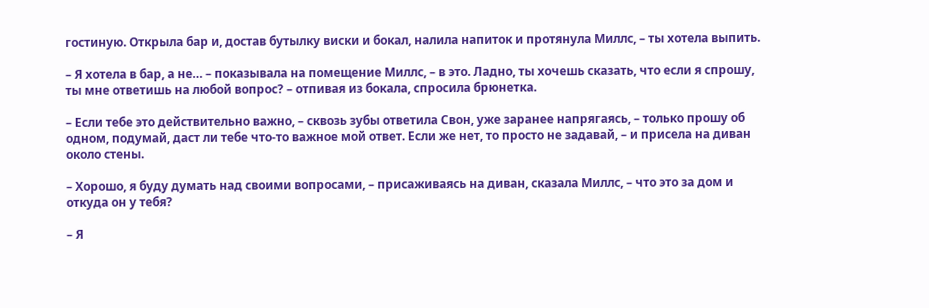гостиную. Открыла бар и, достав бутылку виски и бокал, налила напиток и протянула Миллс, – ты хотела выпить.

– Я хотела в бар, а не… – показывала на помещение Миллс, – в это. Ладно, ты хочешь сказать, что если я спрошу, ты мне ответишь на любой вопрос? – отпивая из бокала, спросила брюнетка.

– Если тебе это действительно важно, – сквозь зубы ответила Свон, уже заранее напрягаясь, – только прошу об одном, подумай, даст ли тебе что-то важное мой ответ. Если же нет, то просто не задавай, – и присела на диван около стены.

– Хорошо, я буду думать над своими вопросами, – присаживаясь на диван, сказала Миллс, – что это за дом и откуда он у тебя?

– Я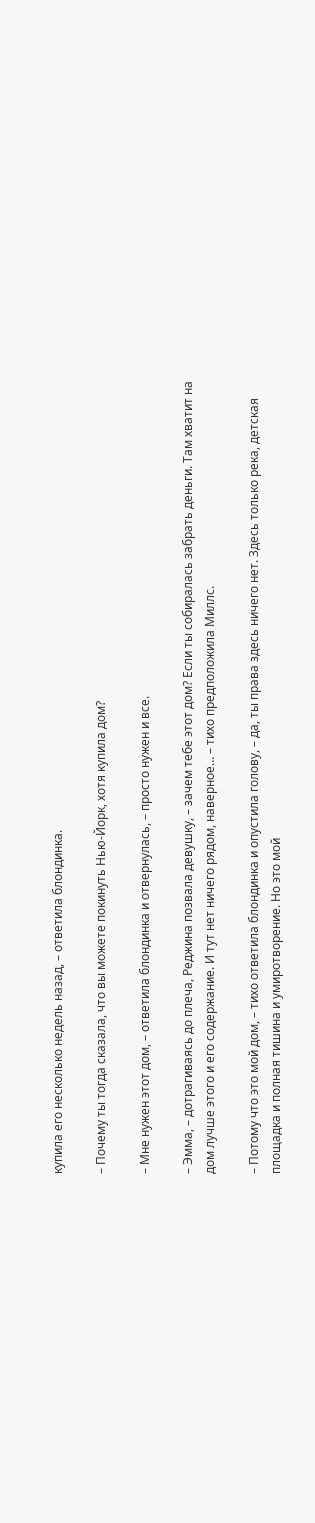купила его несколько недель назад, – ответила блондинка.

– Почему ты тогда сказала, что вы можете покинуть Нью-Йорк, хотя купила дом?

– Мне нужен этот дом, – ответила блондинка и отвернулась, – просто нужен и все.

– Эмма, – дотрагиваясь до плеча, Реджина позвала девушку, – зачем тебе этот дом? Если ты собиралась забрать деньги. Там хватит на дом лучше этого и его содержание. И тут нет ничего рядом, наверное… – тихо предположила Миллс.

– Потому что это мой дом, – тихо ответила блондинка и опустила голову, – да, ты права здесь ничего нет. Здесь только река, детская площадка и полная тишина и умиротворение. Но это мой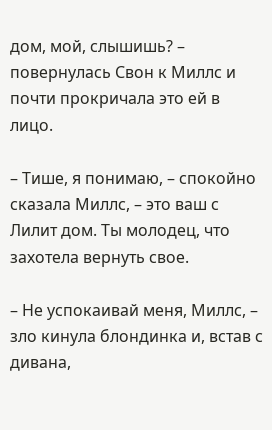дом, мой, слышишь? – повернулась Свон к Миллс и почти прокричала это ей в лицо.

– Тише, я понимаю, – спокойно сказала Миллс, – это ваш с Лилит дом. Ты молодец, что захотела вернуть свое.

– Не успокаивай меня, Миллс, – зло кинула блондинка и, встав с дивана,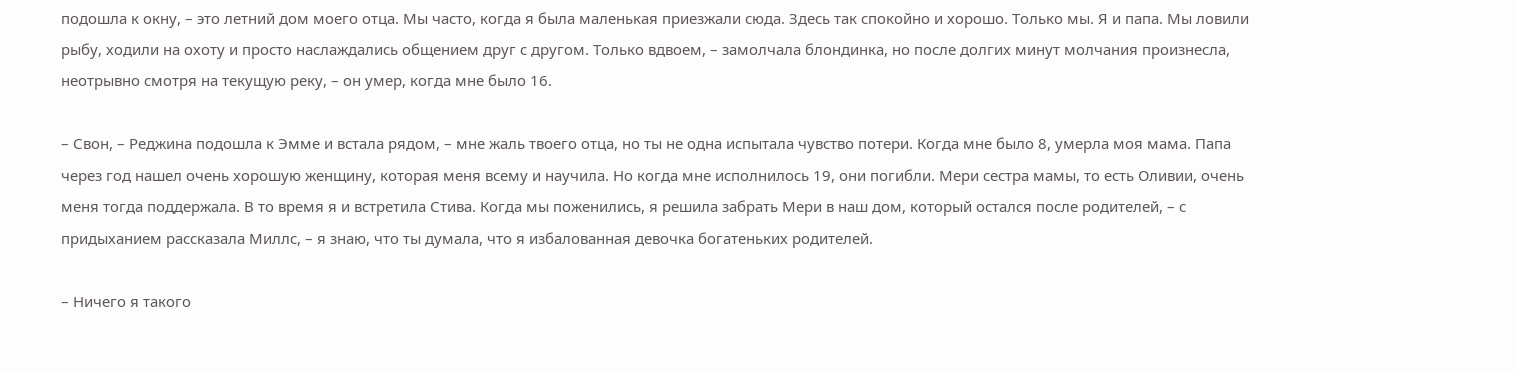подошла к окну, – это летний дом моего отца. Мы часто, когда я была маленькая приезжали сюда. Здесь так спокойно и хорошо. Только мы. Я и папа. Мы ловили рыбу, ходили на охоту и просто наслаждались общением друг с другом. Только вдвоем, – замолчала блондинка, но после долгих минут молчания произнесла, неотрывно смотря на текущую реку, – он умер, когда мне было 16.

– Свон, – Реджина подошла к Эмме и встала рядом, – мне жаль твоего отца, но ты не одна испытала чувство потери. Когда мне было 8, умерла моя мама. Папа через год нашел очень хорошую женщину, которая меня всему и научила. Но когда мне исполнилось 19, они погибли. Мери сестра мамы, то есть Оливии, очень меня тогда поддержала. В то время я и встретила Стива. Когда мы поженились, я решила забрать Мери в наш дом, который остался после родителей, – с придыханием рассказала Миллс, – я знаю, что ты думала, что я избалованная девочка богатеньких родителей.

– Ничего я такого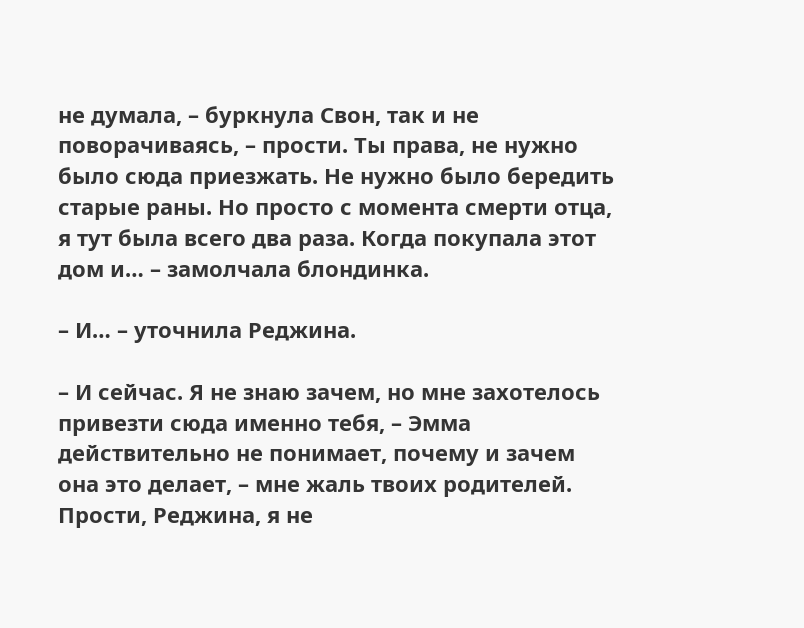не думала, – буркнула Свон, так и не поворачиваясь, – прости. Ты права, не нужно было сюда приезжать. Не нужно было бередить старые раны. Но просто с момента смерти отца, я тут была всего два раза. Когда покупала этот дом и… – замолчала блондинка.

– И… – уточнила Реджина.

– И сейчас. Я не знаю зачем, но мне захотелось привезти сюда именно тебя, – Эмма действительно не понимает, почему и зачем она это делает, – мне жаль твоих родителей. Прости, Реджина, я не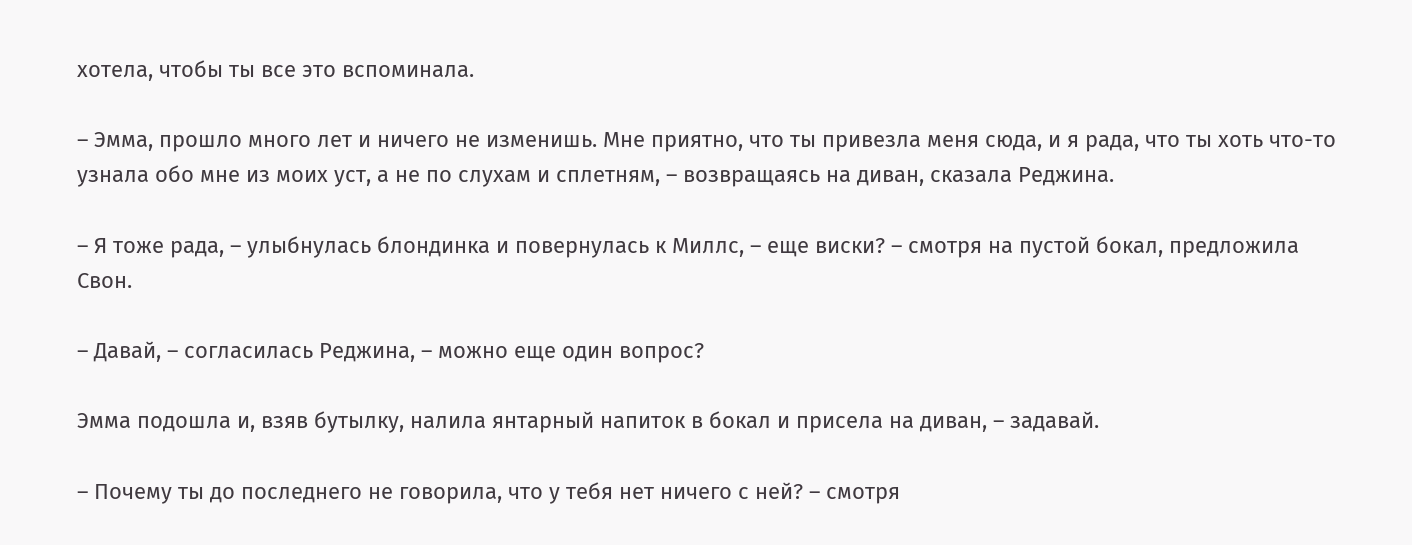хотела, чтобы ты все это вспоминала.

– Эмма, прошло много лет и ничего не изменишь. Мне приятно, что ты привезла меня сюда, и я рада, что ты хоть что-то узнала обо мне из моих уст, а не по слухам и сплетням, – возвращаясь на диван, сказала Реджина.

– Я тоже рада, – улыбнулась блондинка и повернулась к Миллс, – еще виски? – смотря на пустой бокал, предложила Свон.

– Давай, – согласилась Реджина, – можно еще один вопрос?

Эмма подошла и, взяв бутылку, налила янтарный напиток в бокал и присела на диван, – задавай.

– Почему ты до последнего не говорила, что у тебя нет ничего с ней? – смотря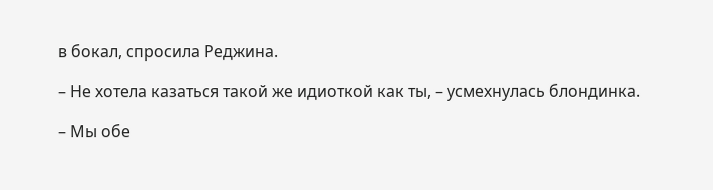в бокал, спросила Реджина.

– Не хотела казаться такой же идиоткой как ты, – усмехнулась блондинка.

– Мы обе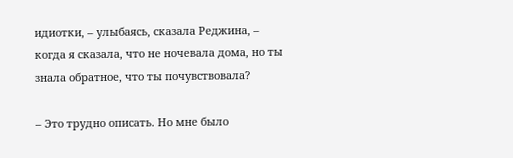идиотки, – улыбаясь, сказала Реджина, – когда я сказала, что не ночевала дома, но ты знала обратное, что ты почувствовала?

– Это трудно описать. Но мне было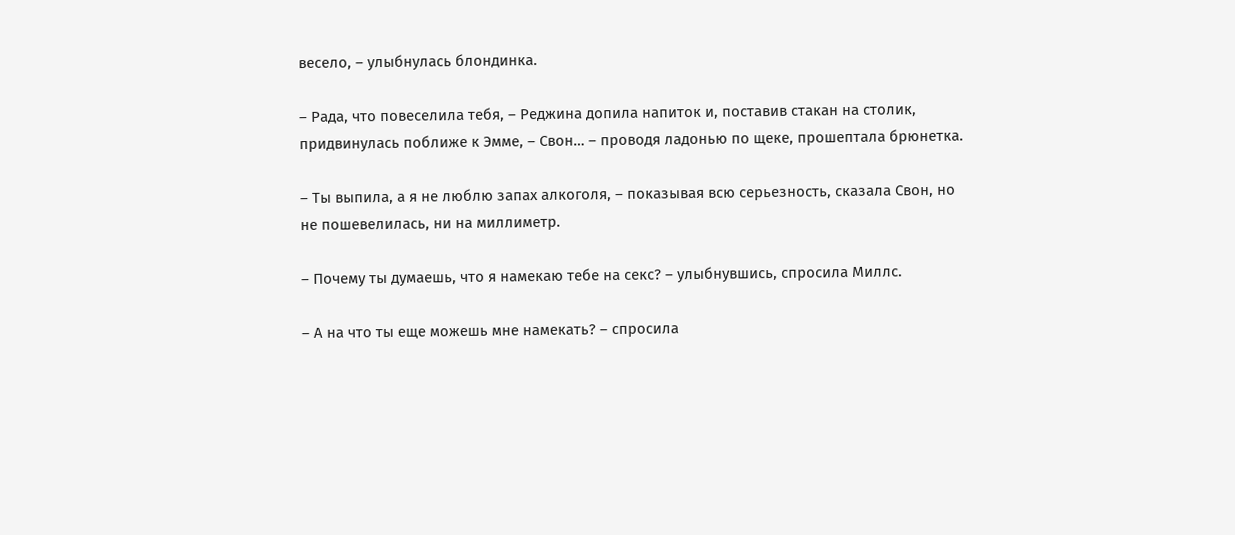весело, – улыбнулась блондинка.

– Рада, что повеселила тебя, – Реджина допила напиток и, поставив стакан на столик, придвинулась поближе к Эмме, – Свон… – проводя ладонью по щеке, прошептала брюнетка.

– Ты выпила, а я не люблю запах алкоголя, – показывая всю серьезность, сказала Свон, но не пошевелилась, ни на миллиметр.

– Почему ты думаешь, что я намекаю тебе на секс? – улыбнувшись, спросила Миллс.

– А на что ты еще можешь мне намекать? – спросила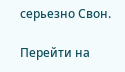серьезно Свон.

Перейти на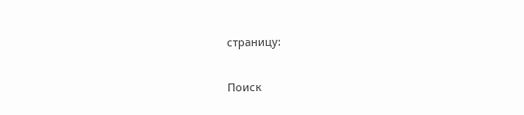страницу:

Поиск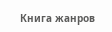Книга жанров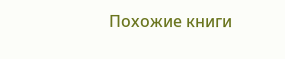Похожие книги